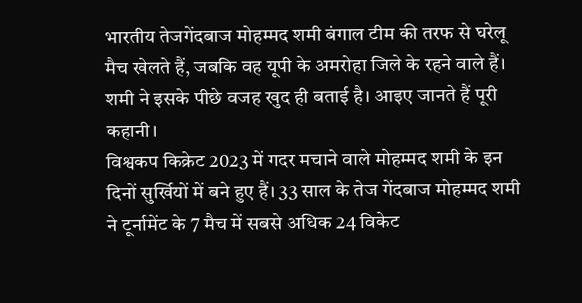भारतीय तेजगेंदबाज मोहम्मद शमी बंगाल टीम की तरफ से घरेलू मैच खेलते हैं, जबकि वह यूपी के अमरोहा जिले के रहने वाले हैं। शमी ने इसके पीछे वजह खुद ही बताई है। आइए जानते हैं पूरी कहानी।
विश्वकप किक्रेट 2023 में गदर मचाने वाले मोहम्मद शमी के इन दिनों सुर्खियों में बने हुए हैं। 33 साल के तेज गेंदबाज मोहम्मद शमी ने टूर्नामेंट के 7 मैच में सबसे अधिक 24 विकेट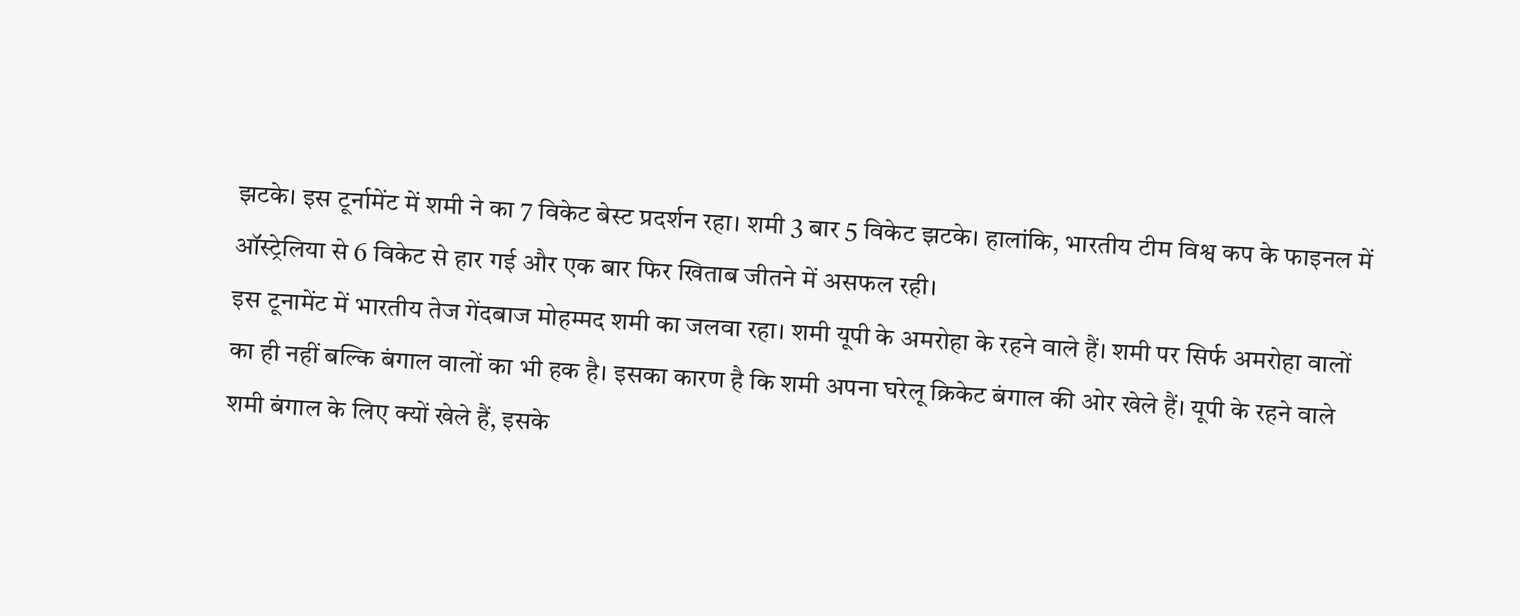झटके। इस टूर्नामेंट में शमी ने का 7 विकेट बेस्ट प्रदर्शन रहा। शमी 3 बार 5 विकेट झटके। हालांकि, भारतीय टीम विश्व कप के फाइनल में ऑस्ट्रेलिया से 6 विकेट से हार गई और एक बार फिर खिताब जीतने में असफल रही।
इस टूनामेंट में भारतीय तेज गेंदबाज मोहम्मद शमी का जलवा रहा। शमी यूपी के अमरोहा के रहने वाले हैं। शमी पर सिर्फ अमरोहा वालों का ही नहीं बल्कि बंगाल वालों का भी हक है। इसका कारण है कि शमी अपना घरेलू क्रिकेट बंगाल की ओर खेले हैं। यूपी के रहने वाले शमी बंगाल के लिए क्यों खेले हैं, इसके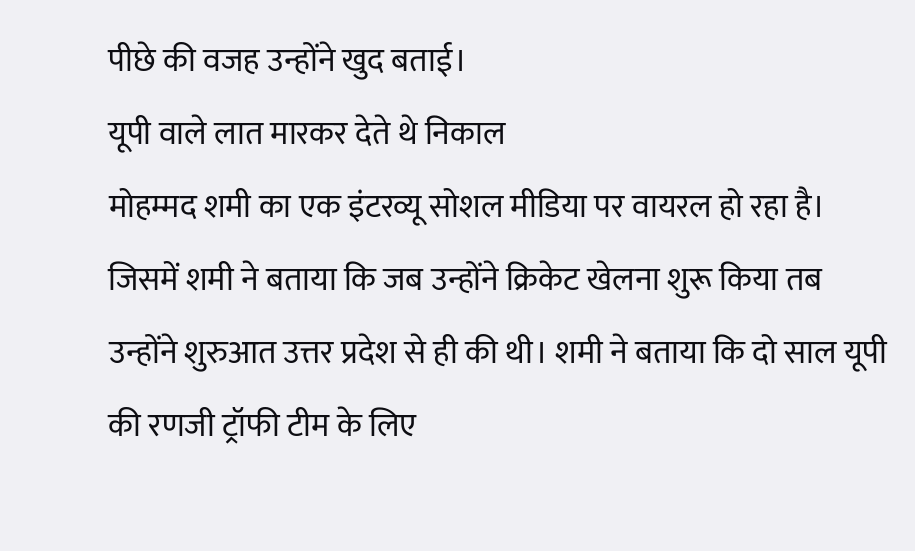पीछे की वजह उन्होंने खुद बताई।
यूपी वाले लात मारकर देते थे निकाल
मोहम्मद शमी का एक इंटरव्यू सोशल मीडिया पर वायरल हो रहा है। जिसमें शमी ने बताया कि जब उन्होंने क्रिकेट खेलना शुरू किया तब उन्होंने शुरुआत उत्तर प्रदेश से ही की थी। शमी ने बताया कि दो साल यूपी की रणजी ट्रॉफी टीम के लिए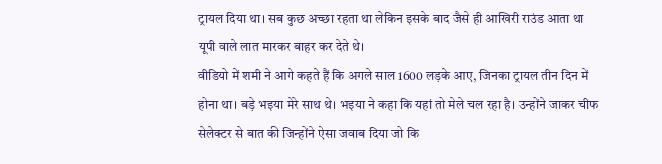ट्रायल दिया था। सब कुछ अच्छा रहता था लेकिन इसके बाद जैसे ही आखिरी राउंड आता था यूपी वाले लात मारकर बाहर कर देते थे।
वीडियो में शमी ने आगे कहते हैं कि अगले साल 1600 लड़के आए, जिनका ट्रायल तीन दिन में होना था। बड़े भइया मेरे साथ थे। भइया ने कहा कि यहां तो मेले चल रहा है। उन्होंने जाकर चीफ सेलेक्टर से बात की जिन्होंने ऐसा जवाब दिया जो कि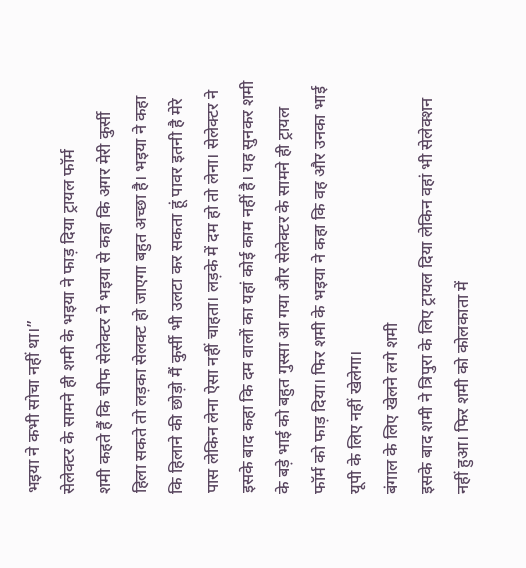भइया ने कभी सोचा नहीं था।”
सेलेक्टर के सामने ही शमी के भइया ने फाड़ दिया ट्रायल फॉर्म
शमी कहते हैं कि चीफ सेलेक्टर ने भइया से कहा कि अगर मेरी कुर्सी हिला सकते तो लड़का सेलक्ट हो जाएगा बहुत अच्छा है। भइया ने कहा कि हिलाने की छोड़ो मैं कुर्सी भी उलटा कर सकता हूं पावर इतनी है मेरे पास लेकिन लेना ऐसा नहीं चाहता। लड़के में दम हो तो लेना। सेलेक्टर ने इसके बाद कहा कि दम वालों का यहां कोई काम नहीं है। यह सुनकर शमी के बड़े भाई को बहुत गुस्सा आ गया और सेलेक्टर के सामने ही ट्रायल फॉर्म को फाड़ दिया। फिर शमी के भइया ने कहा कि वह और उनका भाई यूपी के लिए नहीं खेलेगा।
बंगाल के लिए खेलने लगे शमी
इसके बाद शमी ने त्रिपुरा के लिए ट्रायल दिया लेकिन वहां भी सेलेक्शन नहीं हुआ। फिर शमी को कोलकाता में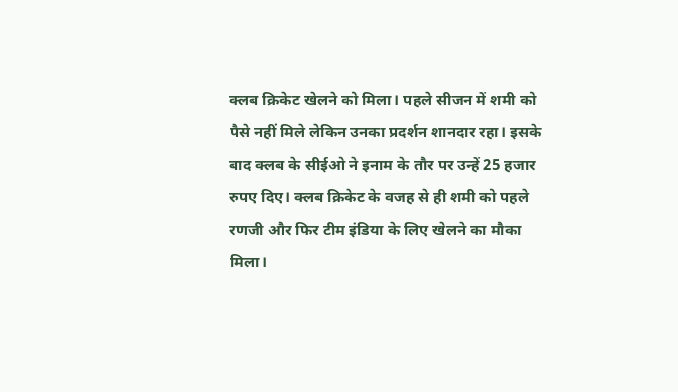क्लब क्रिकेट खेलने को मिला। पहले सीजन में शमी को पैसे नहीं मिले लेकिन उनका प्रदर्शन शानदार रहा। इसके बाद क्लब के सीईओ ने इनाम के तौर पर उन्हें 25 हजार रुपए दिए। क्लब क्रिकेट के वजह से ही शमी को पहले रणजी और फिर टीम इंडिया के लिए खेलने का मौका मिला।